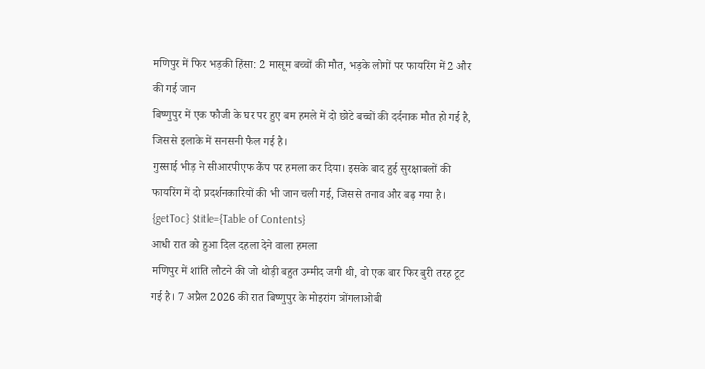मणिपुर में फिर भड़की हिंसा: 2 मासूम बच्चों की मौत, भड़के लोगों पर फायरिंग में 2 और की गई जान
बिष्णुपुर में एक फौजी के घर पर हुए बम हमले में दो छोटे बच्चों की दर्दनाक मौत हो गई है, जिससे इलाके में सनसनी फैल गई है।
गुस्साई भीड़ ने सीआरपीएफ कैंप पर हमला कर दिया। इसके बाद हुई सुरक्षाबलों की फायरिंग में दो प्रदर्शनकारियों की भी जान चली गई, जिससे तनाव और बढ़ गया है।
{getToc} $title={Table of Contents}
आधी रात को हुआ दिल दहला देने वाला हमला
मणिपुर में शांति लौटने की जो थोड़ी बहुत उम्मीद जगी थी, वो एक बार फिर बुरी तरह टूट गई है। 7 अप्रैल 2026 की रात बिष्णुपुर के मोइरांग त्रोंगलाओबी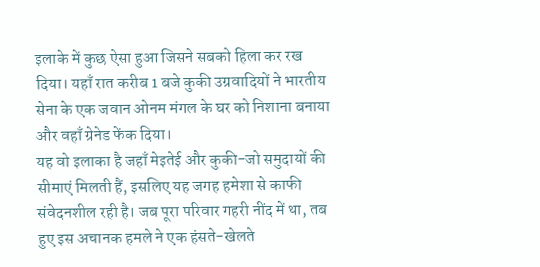इलाके में कुछ ऐसा हुआ जिसने सबको हिला कर रख दिया। यहाँ रात करीब 1 बजे कुकी उग्रवादियों ने भारतीय सेना के एक जवान ओनम मंगल के घर को निशाना बनाया और वहाँ ग्रेनेड फेंक दिया।
यह वो इलाका है जहाँ मेइतेई और कुकी-जो समुदायों की सीमाएं मिलती हैं, इसलिए यह जगह हमेशा से काफी संवेदनशील रही है। जब पूरा परिवार गहरी नींद में था, तब हुए इस अचानक हमले ने एक हंसते-खेलते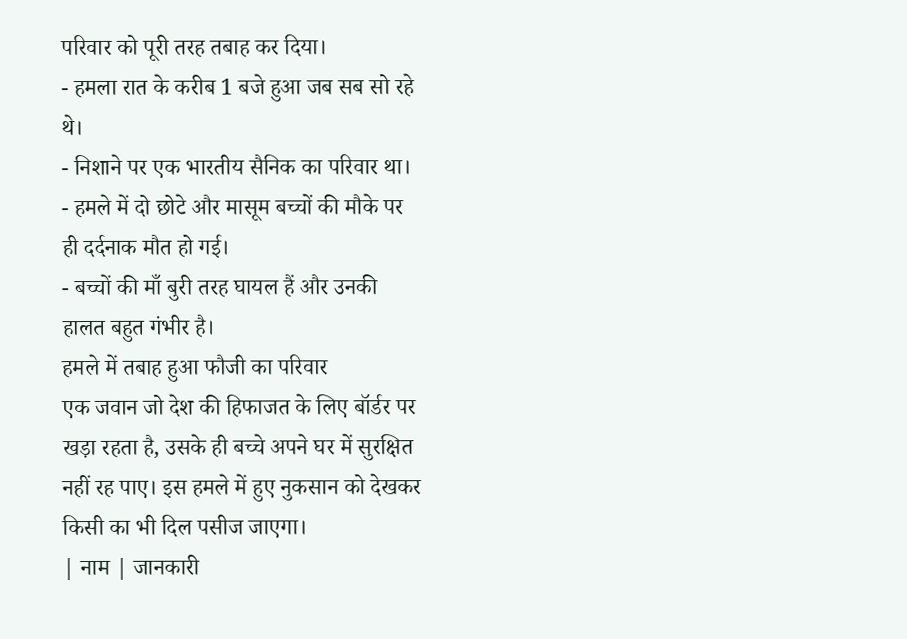परिवार को पूरी तरह तबाह कर दिया।
- हमला रात के करीब 1 बजे हुआ जब सब सो रहे थे।
- निशाने पर एक भारतीय सैनिक का परिवार था।
- हमले में दो छोटे और मासूम बच्चों की मौके पर ही दर्दनाक मौत हो गई।
- बच्चों की माँ बुरी तरह घायल हैं और उनकी हालत बहुत गंभीर है।
हमले में तबाह हुआ फौजी का परिवार
एक जवान जो देश की हिफाजत के लिए बॉर्डर पर खड़ा रहता है, उसके ही बच्चे अपने घर में सुरक्षित नहीं रह पाए। इस हमले में हुए नुकसान को देखकर किसी का भी दिल पसीज जाएगा।
| नाम | जानकारी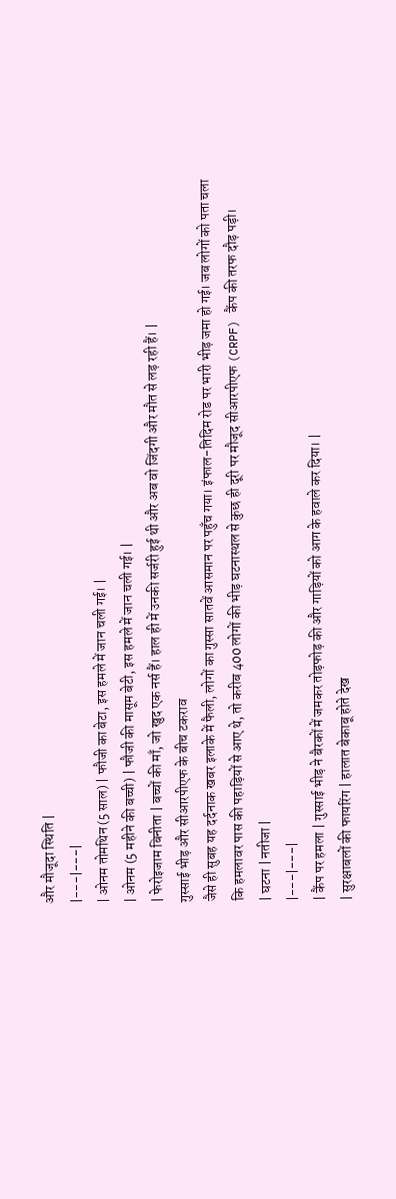और मौजूदा स्थिति |
|---|---|
| ओनम तोमथिन (5 साल) | फौजी का बेटा, इस हमले में जान चली गई। |
| ओनम (5 महीने की बच्ची) | फौजी की मासूम बेटी, इस हमले में जान चली गई। |
| फेरोइजाम बिनीता | बच्चों की माँ, जो खुद एक नर्स हैं। हाल ही में उनकी सर्जरी हुई थी और अब वो जिंदगी और मौत से लड़ रही हैं। |
गुस्साई भीड़ और सीआरपीएफ के बीच टकराव
जैसे ही सुबह यह दर्दनाक खबर इलाके में फैली, लोगों का गुस्सा सातवें आसमान पर पहुँच गया। इंफाल-तिदिम रोड पर भारी भीड़ जमा हो गई। जब लोगों को पता चला कि हमलावर पास की पहाड़ियों से आए थे, तो करीब 400 लोगों की भीड़ घटनास्थल से कुछ ही दूरी पर मौजूद सीआरपीएफ (CRPF) कैंप की तरफ दौड़ पड़ी।
| घटना | नतीजा |
|---|---|
| कैंप पर हमला | गुस्साई भीड़ ने बैरकों में जमकर तोड़फोड़ की और गाड़ियों को आग के हवाले कर दिया। |
| सुरक्षाबलों की फायरिंग | हालात बेकाबू होते देख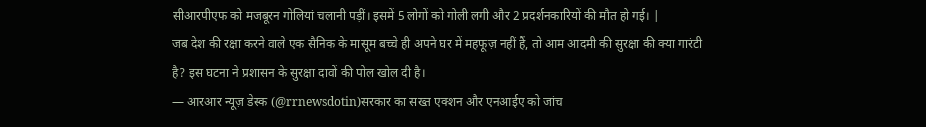सीआरपीएफ को मजबूरन गोलियां चलानी पड़ीं। इसमें 5 लोगों को गोली लगी और 2 प्रदर्शनकारियों की मौत हो गई। |
जब देश की रक्षा करने वाले एक सैनिक के मासूम बच्चे ही अपने घर में महफूज़ नहीं हैं, तो आम आदमी की सुरक्षा की क्या गारंटी है? इस घटना ने प्रशासन के सुरक्षा दावों की पोल खोल दी है।
— आरआर न्यूज़ डेस्क (@rrnewsdotin)सरकार का सख्त एक्शन और एनआईए को जांच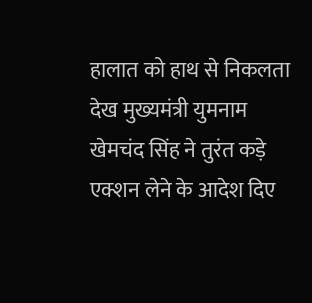हालात को हाथ से निकलता देख मुख्यमंत्री युमनाम खेमचंद सिंह ने तुरंत कड़े एक्शन लेने के आदेश दिए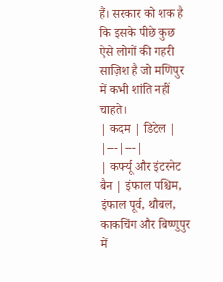हैं। सरकार को शक है कि इसके पीछे कुछ ऐसे लोगों की गहरी साज़िश है जो मणिपुर में कभी शांति नहीं चाहते।
| कदम | डिटेल |
|---|---|
| कर्फ्यू और इंटरनेट बैन | इंफाल पश्चिम, इंफाल पूर्व, थौबल, काकचिंग और बिष्णुपुर में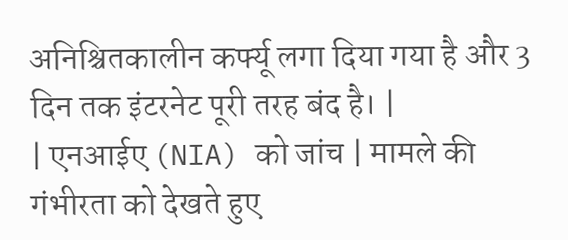अनिश्चितकालीन कर्फ्यू लगा दिया गया है और 3 दिन तक इंटरनेट पूरी तरह बंद है। |
| एनआईए (NIA) को जांच | मामले की गंभीरता को देखते हुए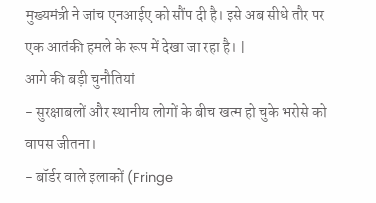मुख्यमंत्री ने जांच एनआईए को सौंप दी है। इसे अब सीधे तौर पर एक आतंकी हमले के रूप में देखा जा रहा है। |
आगे की बड़ी चुनौतियां
- सुरक्षाबलों और स्थानीय लोगों के बीच खत्म हो चुके भरोसे को वापस जीतना।
- बॉर्डर वाले इलाकों (Fringe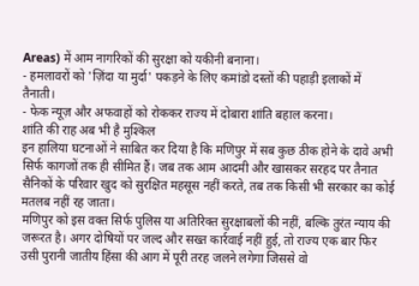Areas) में आम नागरिकों की सुरक्षा को यकीनी बनाना।
- हमलावरों को 'ज़िंदा या मुर्दा' पकड़ने के लिए कमांडो दस्तों की पहाड़ी इलाकों में तैनाती।
- फेक न्यूज़ और अफवाहों को रोककर राज्य में दोबारा शांति बहाल करना।
शांति की राह अब भी है मुश्किल
इन हालिया घटनाओं ने साबित कर दिया है कि मणिपुर में सब कुछ ठीक होने के दावे अभी सिर्फ कागजों तक ही सीमित हैं। जब तक आम आदमी और खासकर सरहद पर तैनात सैनिकों के परिवार खुद को सुरक्षित महसूस नहीं करते, तब तक किसी भी सरकार का कोई मतलब नहीं रह जाता।
मणिपुर को इस वक्त सिर्फ पुलिस या अतिरिक्त सुरक्षाबलों की नहीं, बल्कि तुरंत न्याय की जरूरत है। अगर दोषियों पर जल्द और सख्त कार्रवाई नहीं हुई, तो राज्य एक बार फिर उसी पुरानी जातीय हिंसा की आग में पूरी तरह जलने लगेगा जिससे वो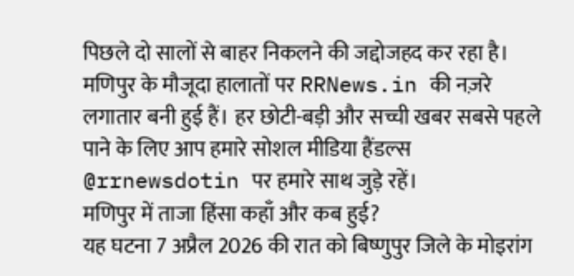पिछले दो सालों से बाहर निकलने की जद्दोजहद कर रहा है।
मणिपुर के मौजूदा हालातों पर RRNews.in की नज़रे लगातार बनी हुई हैं। हर छोटी-बड़ी और सच्ची खबर सबसे पहले पाने के लिए आप हमारे सोशल मीडिया हैंडल्स @rrnewsdotin पर हमारे साथ जुड़े रहें।
मणिपुर में ताजा हिंसा कहाँ और कब हुई?
यह घटना 7 अप्रैल 2026 की रात को बिष्णुपुर जिले के मोइरांग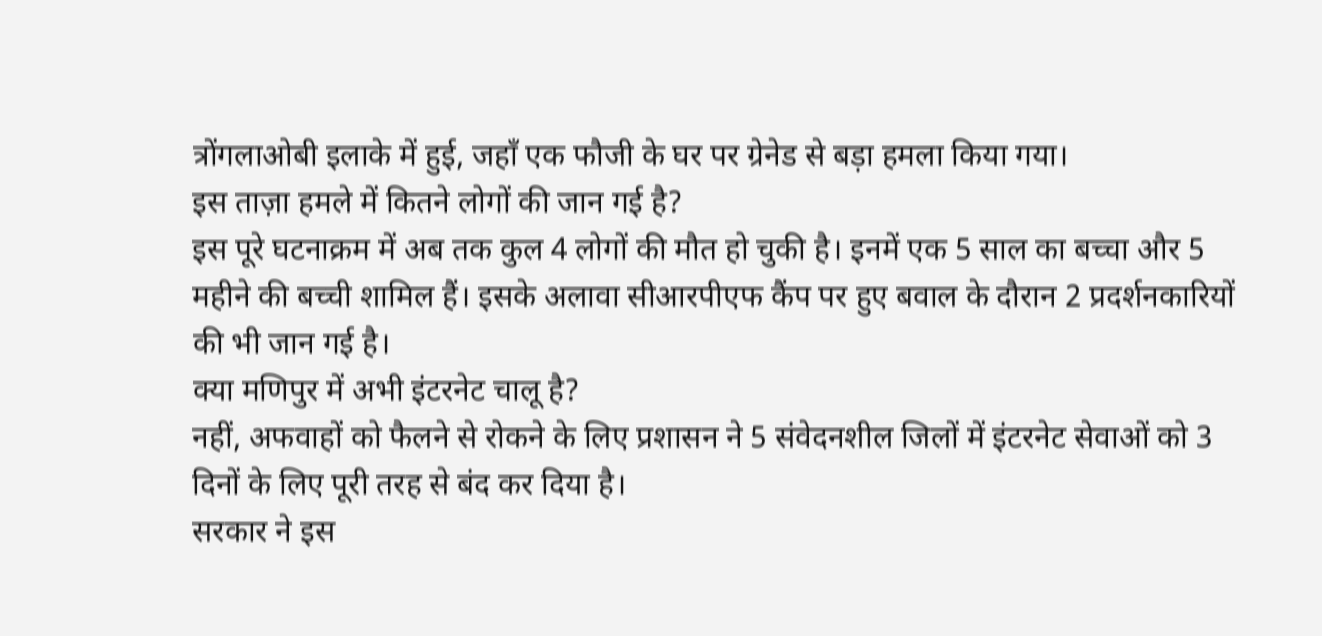त्रोंगलाओबी इलाके में हुई, जहाँ एक फौजी के घर पर ग्रेनेड से बड़ा हमला किया गया।
इस ताज़ा हमले में कितने लोगों की जान गई है?
इस पूरे घटनाक्रम में अब तक कुल 4 लोगों की मौत हो चुकी है। इनमें एक 5 साल का बच्चा और 5 महीने की बच्ची शामिल हैं। इसके अलावा सीआरपीएफ कैंप पर हुए बवाल के दौरान 2 प्रदर्शनकारियों की भी जान गई है।
क्या मणिपुर में अभी इंटरनेट चालू है?
नहीं, अफवाहों को फैलने से रोकने के लिए प्रशासन ने 5 संवेदनशील जिलों में इंटरनेट सेवाओं को 3 दिनों के लिए पूरी तरह से बंद कर दिया है।
सरकार ने इस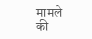मामले की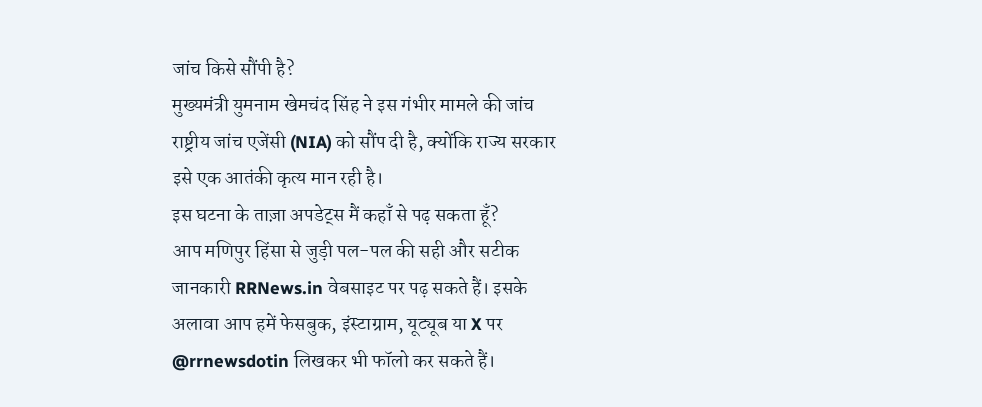जांच किसे सौंपी है?
मुख्यमंत्री युमनाम खेमचंद सिंह ने इस गंभीर मामले की जांच राष्ट्रीय जांच एजेंसी (NIA) को सौंप दी है, क्योंकि राज्य सरकार इसे एक आतंकी कृत्य मान रही है।
इस घटना के ताज़ा अपडेट्स मैं कहाँ से पढ़ सकता हूँ?
आप मणिपुर हिंसा से जुड़ी पल-पल की सही और सटीक जानकारी RRNews.in वेबसाइट पर पढ़ सकते हैं। इसके अलावा आप हमें फेसबुक, इंस्टाग्राम, यूट्यूब या X पर @rrnewsdotin लिखकर भी फॉलो कर सकते हैं।